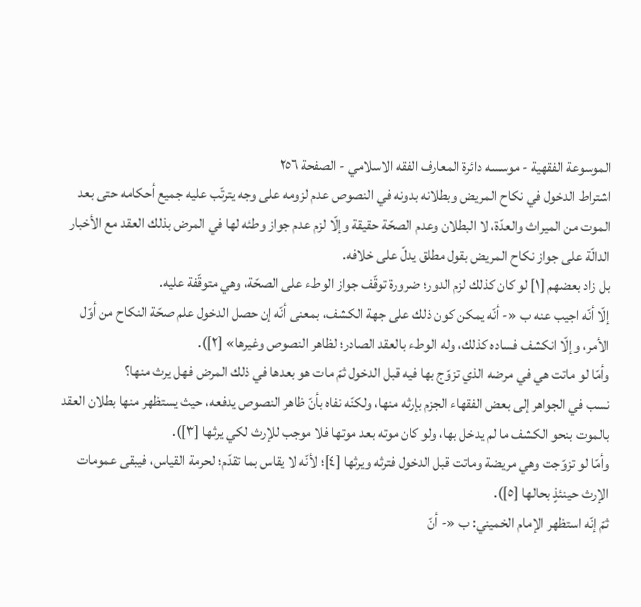الموسوعة الفقهية - موسسه دائرة المعارف الفقه الاسلامي - الصفحة ٢٥٦
اشتراط الدخول في نكاح المريض وبطلانه بدونه في النصوص عدم لزومه على وجه يترتّب عليه جميع أحكامه حتى بعد الموت من الميراث والعدّة، لا البطلان وعدم الصحّة حقيقة وإلّا لزم عدم جواز وطئه لها في المرض بذلك العقد مع الأخبار الدالّة على جواز نكاح المريض بقول مطلق يدلّ على خلافه.
بل زاد بعضهم [١] لو كان كذلك لزم الدور؛ ضرورة توقّف جواز الوطء على الصحّة، وهي متوقّفة عليه.
إلّا أنّه اجيب عنه ب «- أنّه يمكن كون ذلك على جهة الكشف، بمعنى أنّه إن حصل الدخول علم صحّة النكاح من أوّل الأمر، وإلّا انكشف فساده كذلك، وله الوطء بالعقد الصادر؛ لظاهر النصوص وغيرها» [٢]).
وأمّا لو ماتت هي في مرضه الذي تزوّج بها فيه قبل الدخول ثمّ مات هو بعدها في ذلك المرض فهل يرث منها؟
نسب في الجواهر إلى بعض الفقهاء الجزم بإرثه منها، ولكنّه نفاه بأنّ ظاهر النصوص يدفعه، حيث يستظهر منها بطلان العقد بالموت بنحو الكشف ما لم يدخل بها، ولو كان موته بعد موتها فلا موجب للإرث لكي يرثها [٣]).
وأمّا لو تزوّجت وهي مريضة وماتت قبل الدخول فترثه ويرثها [٤]؛ لأنّه لا يقاس بما تقدّم؛ لحرمة القياس، فيبقى عمومات الإرث حينئذٍ بحالها [٥]).
ثمّ إنّه استظهر الإمام الخميني: ب «- أنّ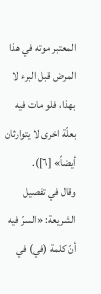المعتبر موته في هذا المرض قبل البرء لا بهذا، فلو مات فيه بعلّة اخرى لا يتوارثان أيضاً» [٦]).
وقال في تفصيل الشريعة: «السرّ فيه أنّ كلمة (في) في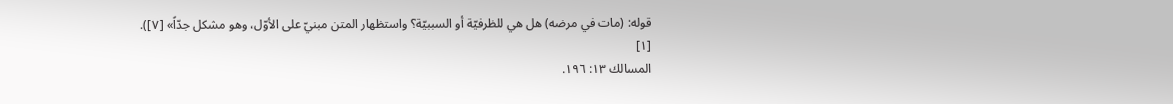قوله: (مات في مرضه) هل هي للظرفيّة أو السببيّة؟ واستظهار المتن مبنيّ على الأوّل، وهو مشكل جدّاً» [٧]).
[١]
المسالك ١٣: ١٩٦.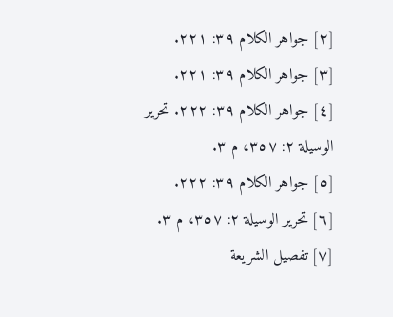[٢] جواهر الكلام ٣٩: ٢٢١.
[٣] جواهر الكلام ٣٩: ٢٢١.
[٤] جواهر الكلام ٣٩: ٢٢٢. تحرير الوسيلة ٢: ٣٥٧، م ٣.
[٥] جواهر الكلام ٣٩: ٢٢٢.
[٦] تحرير الوسيلة ٢: ٣٥٧، م ٣.
[٧] تفصيل الشريعة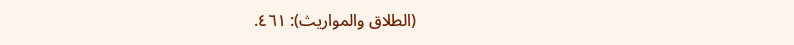(الطلاق والمواريث): ٤٦١.